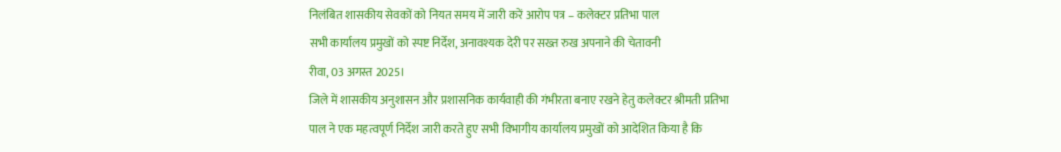निलंबित शासकीय सेवकों को नियत समय में जारी करें आरोप पत्र – कलेक्टर प्रतिभा पाल
सभी कार्यालय प्रमुखों को स्पष्ट निर्देश, अनावश्यक देरी पर सख्त रुख अपनाने की चेतावनी
रीवा, 03 अगस्त 2025।
जिले में शासकीय अनुशासन और प्रशासनिक कार्यवाही की गंभीरता बनाए रखने हेतु कलेक्टर श्रीमती प्रतिभा पाल ने एक महत्वपूर्ण निर्देश जारी करते हुए सभी विभागीय कार्यालय प्रमुखों को आदेशित किया है कि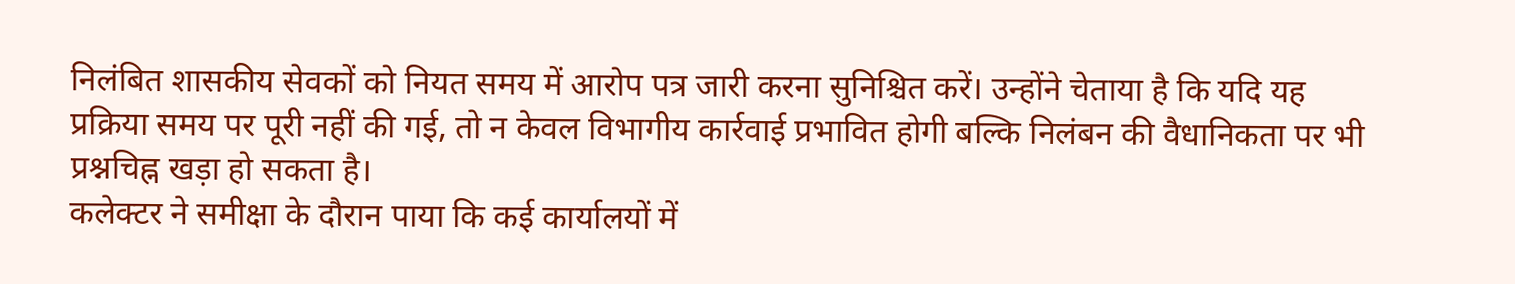निलंबित शासकीय सेवकों को नियत समय में आरोप पत्र जारी करना सुनिश्चित करें। उन्होंने चेताया है कि यदि यह प्रक्रिया समय पर पूरी नहीं की गई, तो न केवल विभागीय कार्रवाई प्रभावित होगी बल्कि निलंबन की वैधानिकता पर भी प्रश्नचिह्न खड़ा हो सकता है।
कलेक्टर ने समीक्षा के दौरान पाया कि कई कार्यालयों में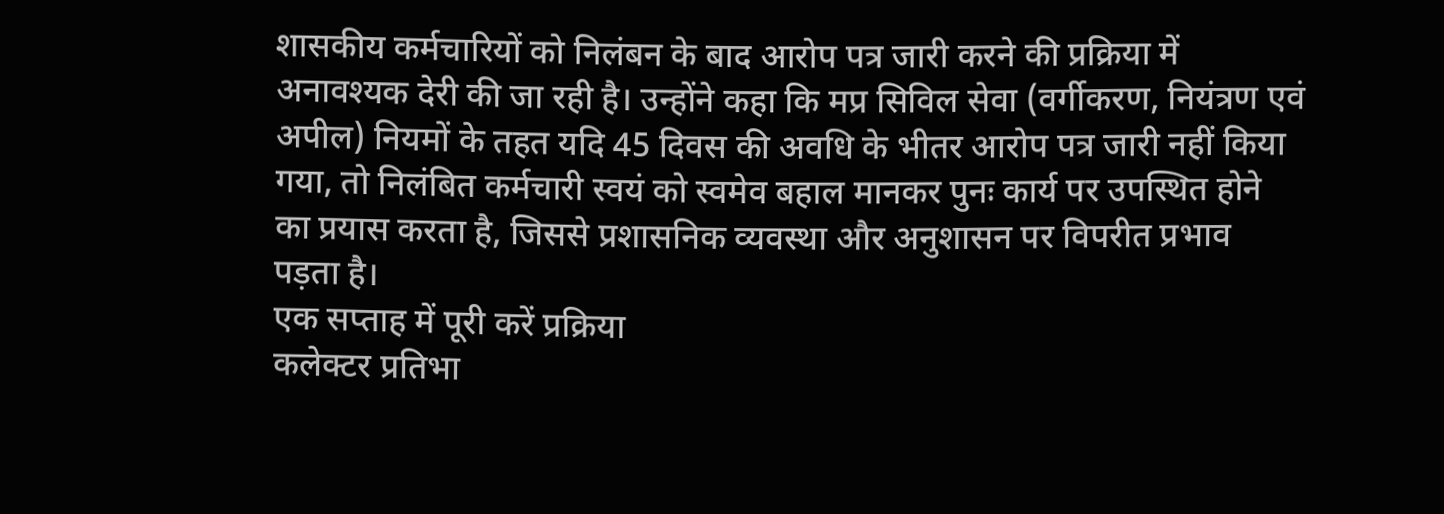शासकीय कर्मचारियों को निलंबन के बाद आरोप पत्र जारी करने की प्रक्रिया में अनावश्यक देरी की जा रही है। उन्होंने कहा कि मप्र सिविल सेवा (वर्गीकरण, नियंत्रण एवं अपील) नियमों के तहत यदि 45 दिवस की अवधि के भीतर आरोप पत्र जारी नहीं किया गया, तो निलंबित कर्मचारी स्वयं को स्वमेव बहाल मानकर पुनः कार्य पर उपस्थित होने का प्रयास करता है, जिससे प्रशासनिक व्यवस्था और अनुशासन पर विपरीत प्रभाव पड़ता है।
एक सप्ताह में पूरी करें प्रक्रिया
कलेक्टर प्रतिभा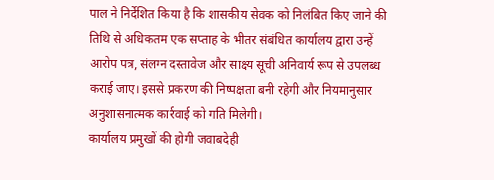पाल ने निर्देशित किया है कि शासकीय सेवक को निलंबित किए जाने की तिथि से अधिकतम एक सप्ताह के भीतर संबंधित कार्यालय द्वारा उन्हें आरोप पत्र, संलग्न दस्तावेज और साक्ष्य सूची अनिवार्य रूप से उपलब्ध कराई जाए। इससे प्रकरण की निष्पक्षता बनी रहेगी और नियमानुसार अनुशासनात्मक कार्रवाई को गति मिलेगी।
कार्यालय प्रमुखों की होगी जवाबदेही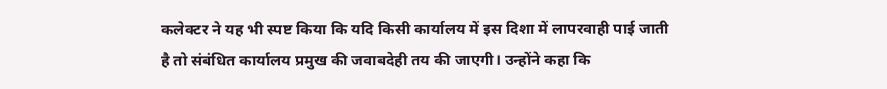कलेक्टर ने यह भी स्पष्ट किया कि यदि किसी कार्यालय में इस दिशा में लापरवाही पाई जाती है तो संबंधित कार्यालय प्रमुख की जवाबदेही तय की जाएगी। उन्होंने कहा कि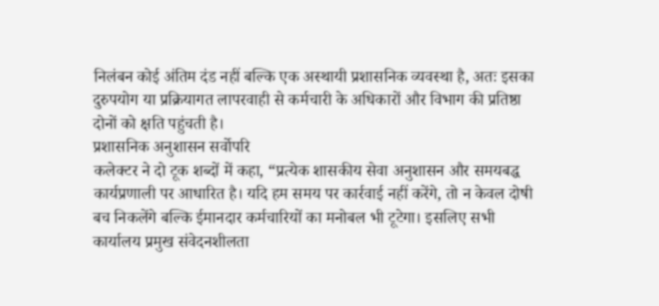निलंबन कोई अंतिम दंड नहीं बल्कि एक अस्थायी प्रशासनिक व्यवस्था है, अतः इसका दुरुपयोग या प्रक्रियागत लापरवाही से कर्मचारी के अधिकारों और विभाग की प्रतिष्ठा दोनों को क्षति पहुंचती है।
प्रशासनिक अनुशासन सर्वोपरि
कलेक्टर ने दो टूक शब्दों में कहा, “प्रत्येक शासकीय सेवा अनुशासन और समयबद्ध कार्यप्रणाली पर आधारित है। यदि हम समय पर कार्रवाई नहीं करेंगे, तो न केवल दोषी बच निकलेंगे बल्कि ईमानदार कर्मचारियों का मनोबल भी टूटेगा। इसलिए सभी कार्यालय प्रमुख संवेदनशीलता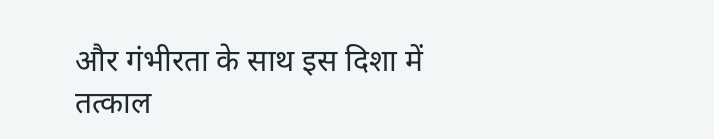और गंभीरता के साथ इस दिशा में तत्काल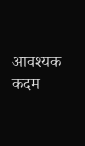आवश्यक कदम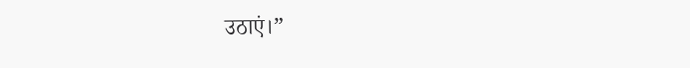उठाएं।”